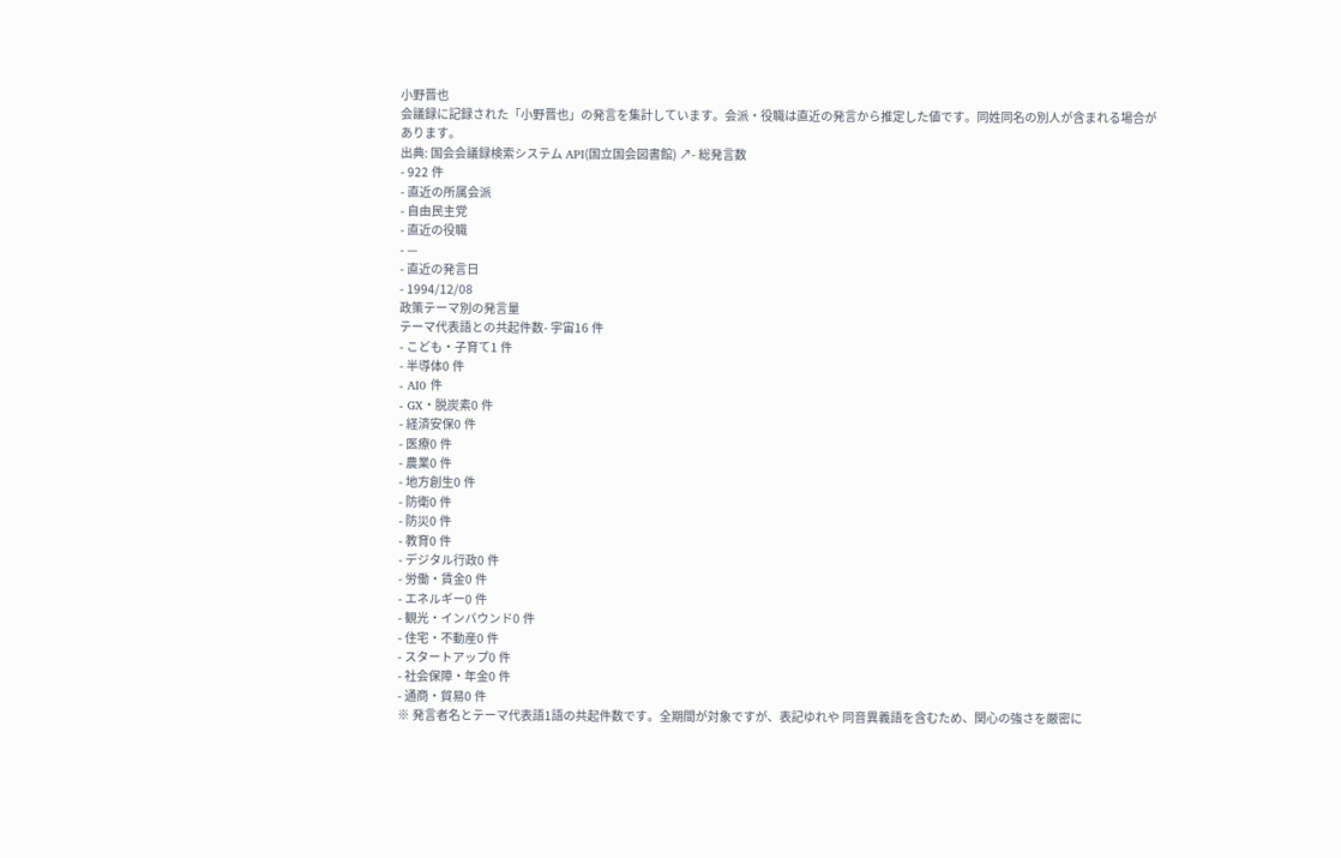小野晋也
会議録に記録された「小野晋也」の発言を集計しています。会派・役職は直近の発言から推定した値です。同姓同名の別人が含まれる場合があります。
出典: 国会会議録検索システム API(国立国会図書館) ↗- 総発言数
- 922 件
- 直近の所属会派
- 自由民主党
- 直近の役職
- —
- 直近の発言日
- 1994/12/08
政策テーマ別の発言量
テーマ代表語との共起件数- 宇宙16 件
- こども・子育て1 件
- 半導体0 件
- AI0 件
- GX・脱炭素0 件
- 経済安保0 件
- 医療0 件
- 農業0 件
- 地方創生0 件
- 防衛0 件
- 防災0 件
- 教育0 件
- デジタル行政0 件
- 労働・賃金0 件
- エネルギー0 件
- 観光・インバウンド0 件
- 住宅・不動産0 件
- スタートアップ0 件
- 社会保障・年金0 件
- 通商・貿易0 件
※ 発言者名とテーマ代表語1語の共起件数です。全期間が対象ですが、表記ゆれや 同音異義語を含むため、関心の強さを厳密に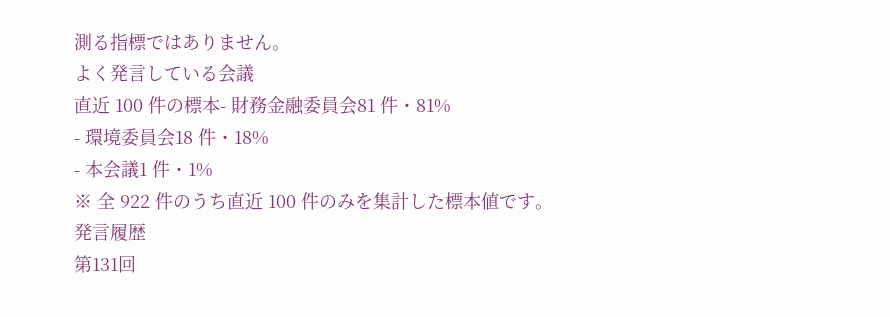測る指標ではありません。
よく発言している会議
直近 100 件の標本- 財務金融委員会81 件・81%
- 環境委員会18 件・18%
- 本会議1 件・1%
※ 全 922 件のうち直近 100 件のみを集計した標本値です。
発言履歴
第131回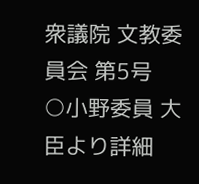衆議院 文教委員会 第5号
○小野委員 大臣より詳細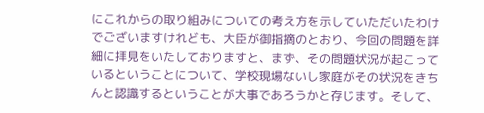にこれからの取り組みについての考え方を示していただいたわけでございますけれども、大臣が御指摘のとおり、今回の問題を詳細に拝見をいたしておりますと、まず、その問題状況が起こっているということについて、学校現場ないし家庭がその状況をきちんと認識するということが大事であろうかと存じます。そして、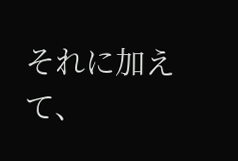それに加えて、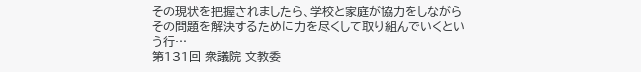その現状を把握されましたら、学校と家庭が協力をしながらその問題を解決するために力を尽くして取り組んでいくという行…
第131回 衆議院 文教委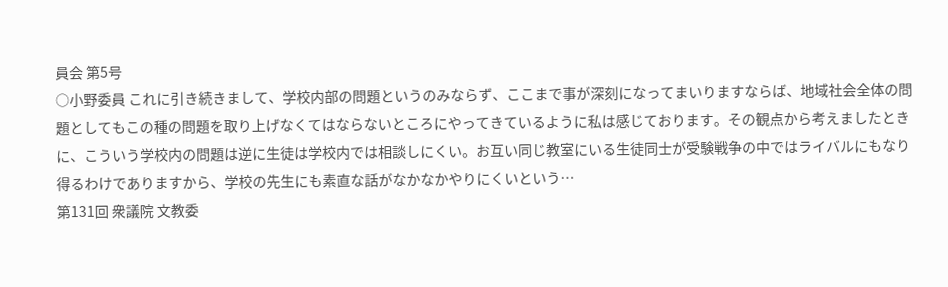員会 第5号
○小野委員 これに引き続きまして、学校内部の問題というのみならず、ここまで事が深刻になってまいりますならば、地域社会全体の問題としてもこの種の問題を取り上げなくてはならないところにやってきているように私は感じております。その観点から考えましたときに、こういう学校内の問題は逆に生徒は学校内では相談しにくい。お互い同じ教室にいる生徒同士が受験戦争の中ではライバルにもなり得るわけでありますから、学校の先生にも素直な話がなかなかやりにくいという…
第131回 衆議院 文教委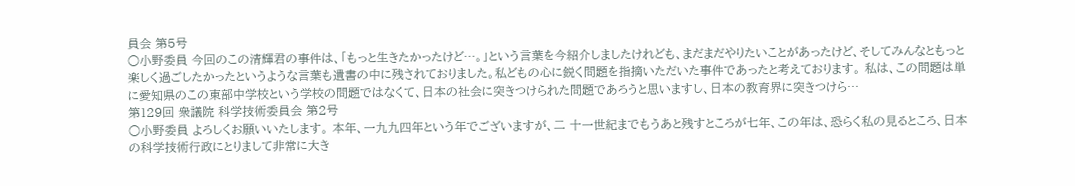員会 第5号
○小野委員 今回のこの清輝君の事件は、「もっと生きたかったけど…。」という言葉を今紹介しましたけれども、まだまだやりたいことがあったけど、そしてみんなともっと楽しく過ごしたかったというような言葉も遺書の中に残されておりました。私どもの心に鋭く問題を指摘いただいた事件であったと考えております。 私は、この問題は単に愛知県のこの東部中学校という学校の問題ではなくて、日本の社会に突きつけられた問題であろうと思いますし、日本の教育界に突きつけら…
第129回 衆議院 科学技術委員会 第2号
○小野委員 よろしくお願いいたします。 本年、一九九四年という年でございますが、二 十一世紀までもうあと残すところが七年、この年は、恐らく私の見るところ、日本の科学技術行政にとりまして非常に大き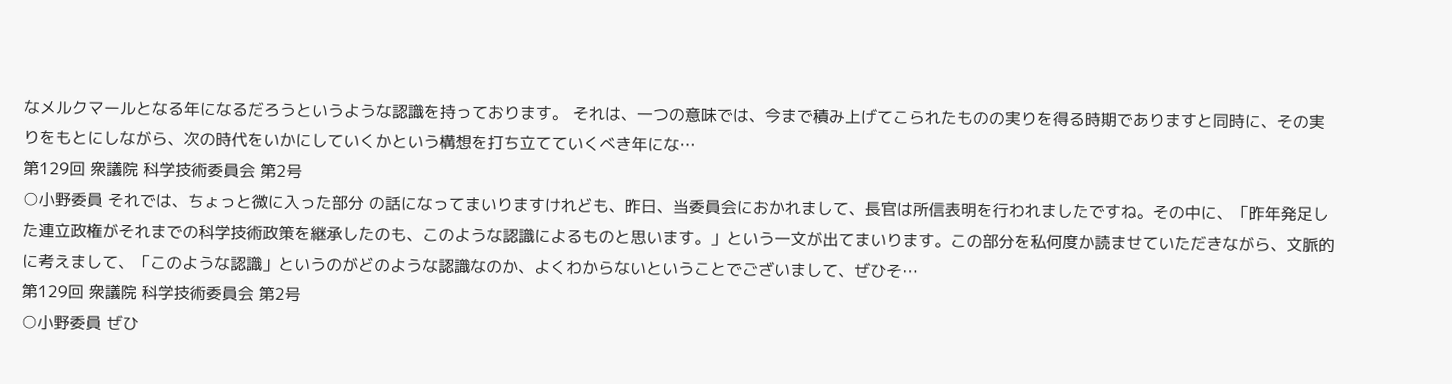なメルクマールとなる年になるだろうというような認識を持っております。 それは、一つの意味では、今まで積み上げてこられたものの実りを得る時期でありますと同時に、その実りをもとにしながら、次の時代をいかにしていくかという構想を打ち立てていくべき年にな…
第129回 衆議院 科学技術委員会 第2号
○小野委員 それでは、ちょっと微に入った部分 の話になってまいりますけれども、昨日、当委員会におかれまして、長官は所信表明を行われましたですね。その中に、「昨年発足した連立政権がそれまでの科学技術政策を継承したのも、このような認識によるものと思います。」という一文が出てまいります。この部分を私何度か読ませていただきながら、文脈的に考えまして、「このような認識」というのがどのような認識なのか、よくわからないということでございまして、ぜひそ…
第129回 衆議院 科学技術委員会 第2号
○小野委員 ぜひ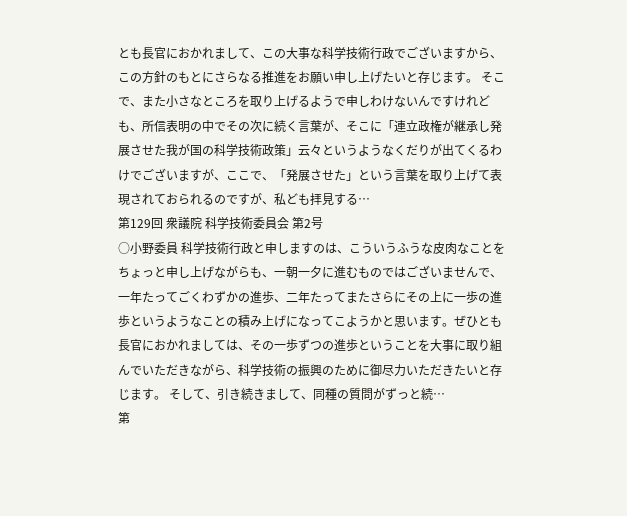とも長官におかれまして、この大事な科学技術行政でございますから、この方針のもとにさらなる推進をお願い申し上げたいと存じます。 そこで、また小さなところを取り上げるようで申しわけないんですけれども、所信表明の中でその次に続く言葉が、そこに「連立政権が継承し発展させた我が国の科学技術政策」云々というようなくだりが出てくるわけでございますが、ここで、「発展させた」という言葉を取り上げて表現されておられるのですが、私ども拝見する…
第129回 衆議院 科学技術委員会 第2号
○小野委員 科学技術行政と申しますのは、こういうふうな皮肉なことをちょっと申し上げながらも、一朝一夕に進むものではございませんで、一年たってごくわずかの進歩、二年たってまたさらにその上に一歩の進歩というようなことの積み上げになってこようかと思います。ぜひとも長官におかれましては、その一歩ずつの進歩ということを大事に取り組んでいただきながら、科学技術の振興のために御尽力いただきたいと存じます。 そして、引き続きまして、同種の質問がずっと続…
第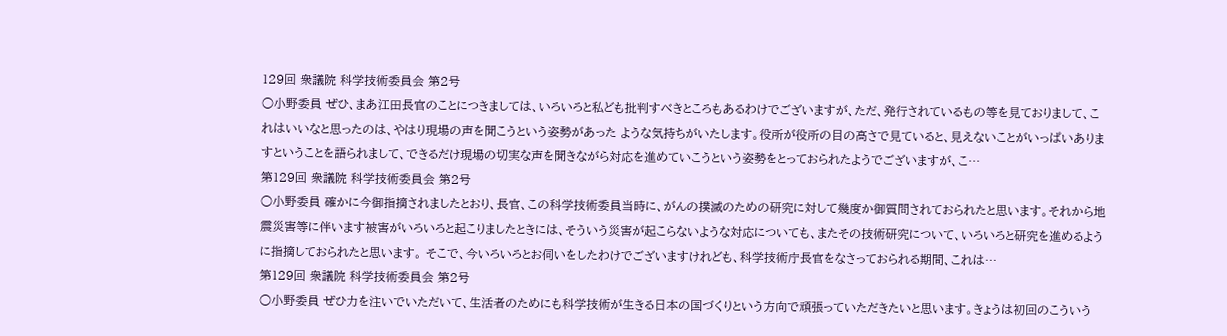129回 衆議院 科学技術委員会 第2号
○小野委員 ぜひ、まあ江田長官のことにつきましては、いろいろと私ども批判すべきところもあるわけでございますが、ただ、発行されているもの等を見ておりまして、これはいいなと思ったのは、やはり現場の声を聞こうという姿勢があった ような気持ちがいたします。役所が役所の目の高さで見ていると、見えないことがいっぱいありますということを語られまして、できるだけ現場の切実な声を聞きながら対応を進めていこうという姿勢をとっておられたようでございますが、こ…
第129回 衆議院 科学技術委員会 第2号
○小野委員 確かに今御指摘されましたとおり、長官、この科学技術委員当時に、がんの撲滅のための研究に対して幾度か御質問されておられたと思います。それから地震災害等に伴います被害がいろいろと起こりましたときには、そういう災害が起こらないような対応についても、またその技術研究について、いろいろと研究を進めるように指摘しておられたと思います。 そこで、今いろいろとお伺いをしたわけでございますけれども、科学技術庁長官をなさっておられる期間、これは…
第129回 衆議院 科学技術委員会 第2号
○小野委員 ぜひ力を注いでいただいて、生活者のためにも科学技術が生きる日本の国づくりという方向で頑張っていただきたいと思います。きょうは初回のこういう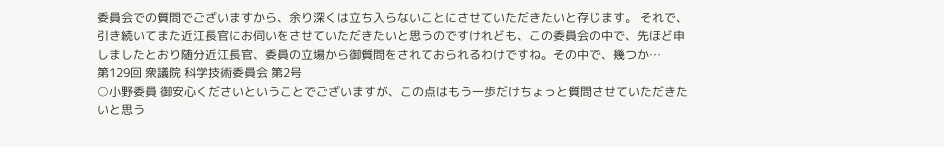委員会での質問でございますから、余り深くは立ち入らないことにさせていただきたいと存じます。 それで、引き続いてまた近江長官にお伺いをさせていただきたいと思うのですけれども、この委員会の中で、先ほど申しましたとおり随分近江長官、委員の立場から御質問をされておられるわけですね。その中で、幾つか…
第129回 衆議院 科学技術委員会 第2号
○小野委員 御安心くださいということでございますが、この点はもう一歩だけちょっと質問させていただきたいと思う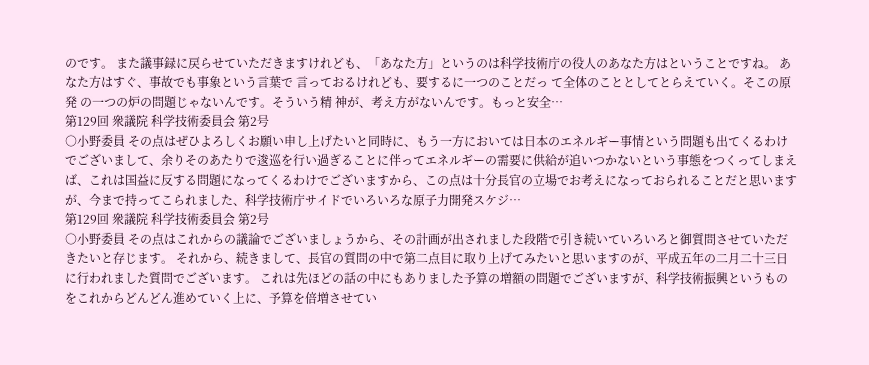のです。 また議事録に戻らせていただきますけれども、「あなた方」というのは科学技術庁の役人のあなた方はということですね。 あなた方はすぐ、事故でも事象という言葉で 言っておるけれども、要するに一つのことだっ て全体のこととしてとらえていく。そこの原発 の一つの炉の問題じゃないんです。そういう精 神が、考え方がないんです。もっと安全…
第129回 衆議院 科学技術委員会 第2号
○小野委員 その点はぜひよろしくお願い申し上げたいと同時に、もう一方においては日本のエネルギー事情という問題も出てくるわけでございまして、余りそのあたりで逡巡を行い過ぎることに伴ってエネルギーの需要に供給が追いつかないという事態をつくってしまえば、これは国益に反する問題になってくるわけでございますから、この点は十分長官の立場でお考えになっておられることだと思いますが、今まで持ってこられました、科学技術庁サイドでいろいろな原子力開発スケジ…
第129回 衆議院 科学技術委員会 第2号
○小野委員 その点はこれからの議論でございましょうから、その計画が出されました段階で引き続いていろいろと御質問させていただきたいと存じます。 それから、続きまして、長官の質問の中で第二点目に取り上げてみたいと思いますのが、平成五年の二月二十三日に行われました質問でございます。 これは先ほどの話の中にもありました予算の増額の問題でございますが、科学技術振興というものをこれからどんどん進めていく上に、予算を倍増させてい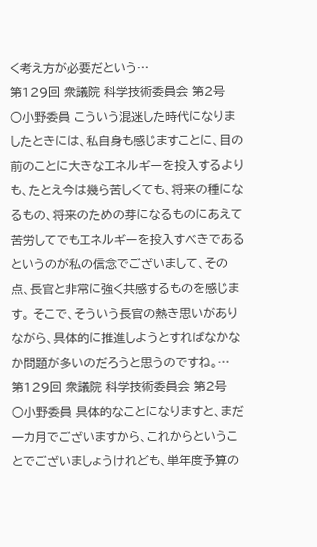く考え方が必要だという…
第129回 衆議院 科学技術委員会 第2号
○小野委員 こういう混迷した時代になりましたときには、私自身も感じますことに、目の前のことに大きなエネルギーを投入するよりも、たとえ今は幾ら苦しくても、将来の種になるもの、将来のための芽になるものにあえて苦労してでもエネルギーを投入すべきであるというのが私の信念でございまして、その点、長官と非常に強く共感するものを感じます。 そこで、そういう長官の熱き思いがありながら、具体的に推進しようとすればなかなか問題が多いのだろうと思うのですね。…
第129回 衆議院 科学技術委員会 第2号
○小野委員 具体的なことになりますと、まだ一カ月でございますから、これからということでございましょうけれども、単年度予算の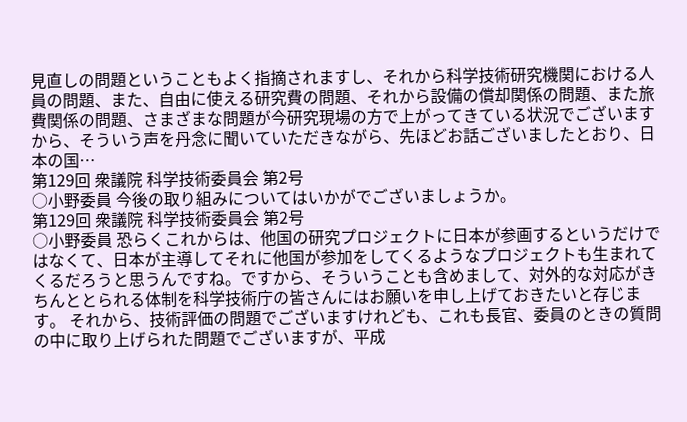見直しの問題ということもよく指摘されますし、それから科学技術研究機関における人員の問題、また、自由に使える研究費の問題、それから設備の償却関係の問題、また旅費関係の問題、さまざまな問題が今研究現場の方で上がってきている状況でございますから、そういう声を丹念に聞いていただきながら、先ほどお話ございましたとおり、日本の国…
第129回 衆議院 科学技術委員会 第2号
○小野委員 今後の取り組みについてはいかがでございましょうか。
第129回 衆議院 科学技術委員会 第2号
○小野委員 恐らくこれからは、他国の研究プロジェクトに日本が参画するというだけではなくて、日本が主導してそれに他国が参加をしてくるようなプロジェクトも生まれてくるだろうと思うんですね。ですから、そういうことも含めまして、対外的な対応がきちんととられる体制を科学技術庁の皆さんにはお願いを申し上げておきたいと存じます。 それから、技術評価の問題でございますけれども、これも長官、委員のときの質問の中に取り上げられた問題でございますが、平成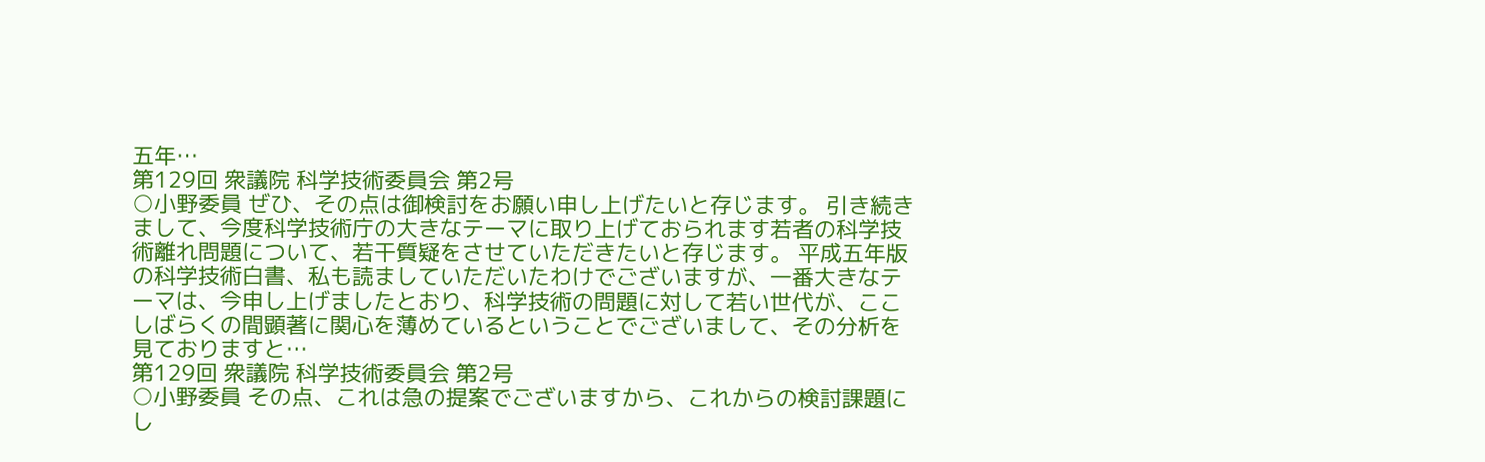五年…
第129回 衆議院 科学技術委員会 第2号
○小野委員 ぜひ、その点は御検討をお願い申し上げたいと存じます。 引き続きまして、今度科学技術庁の大きなテーマに取り上げておられます若者の科学技術離れ問題について、若干質疑をさせていただきたいと存じます。 平成五年版の科学技術白書、私も読ましていただいたわけでございますが、一番大きなテーマは、今申し上げましたとおり、科学技術の問題に対して若い世代が、ここしばらくの間顕著に関心を薄めているということでございまして、その分析を見ておりますと…
第129回 衆議院 科学技術委員会 第2号
○小野委員 その点、これは急の提案でございますから、これからの検討課題にし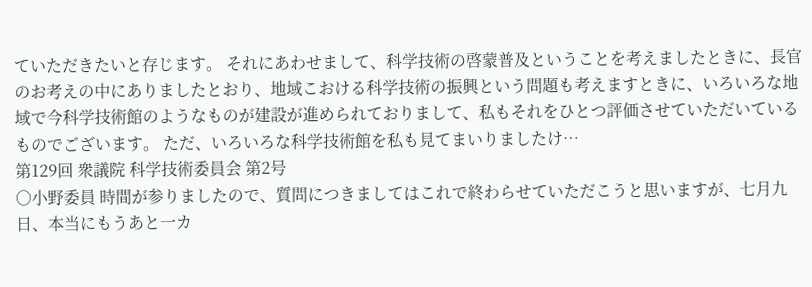ていただきたいと存じます。 それにあわせまして、科学技術の啓蒙普及ということを考えましたときに、長官のお考えの中にありましたとおり、地域こおける科学技術の振興という問題も考えますときに、いろいろな地域で今科学技術館のようなものが建設が進められておりまして、私もそれをひとつ評価させていただいているものでございます。 ただ、いろいろな科学技術館を私も見てまいりましたけ…
第129回 衆議院 科学技術委員会 第2号
○小野委員 時間が参りましたので、質問につきましてはこれで終わらせていただこうと思いますが、七月九日、本当にもうあと一カ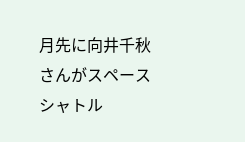月先に向井千秋さんがスペースシャトル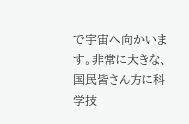で宇宙へ向かいます。非常に大きな、国民皆さん方に科学技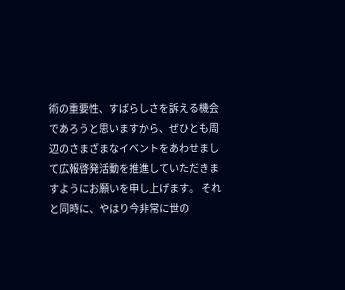術の重要性、すばらしさを訴える機会であろうと思いますから、ぜひとも周辺のさまざまなイベントをあわせまして広報啓発活動を推進していただきますようにお願いを申し上げます。 それと同時に、やはり今非常に世の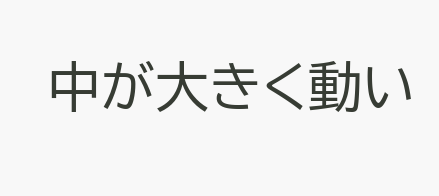中が大きく動い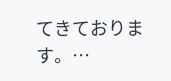てきております。…